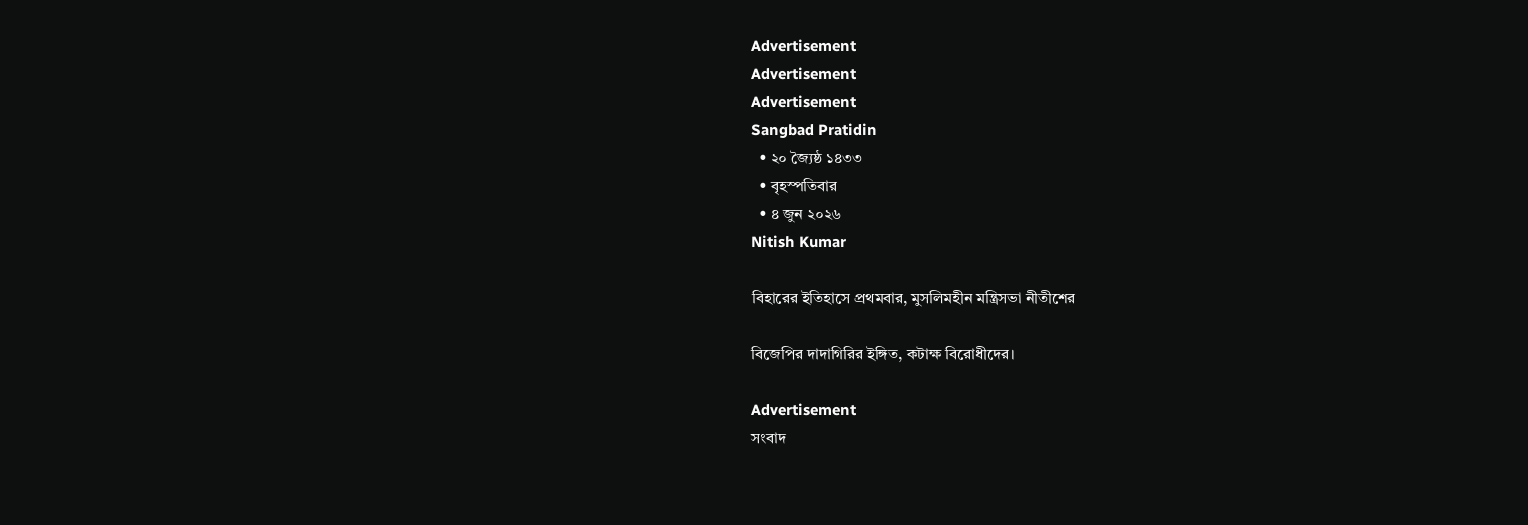Advertisement
Advertisement
Advertisement
Sangbad Pratidin
  • ২০ জ্যৈষ্ঠ ১৪৩৩
  • বৃহস্পতিবার
  • ৪ জুন ২০২৬
Nitish Kumar

বিহারের ইতিহাসে প্রথমবার, মুসলিমহীন মন্ত্রিসভা নীতীশের

বিজেপির দাদাগিরির ইঙ্গিত, কটাক্ষ বিরোধীদের।

Advertisement
সংবাদ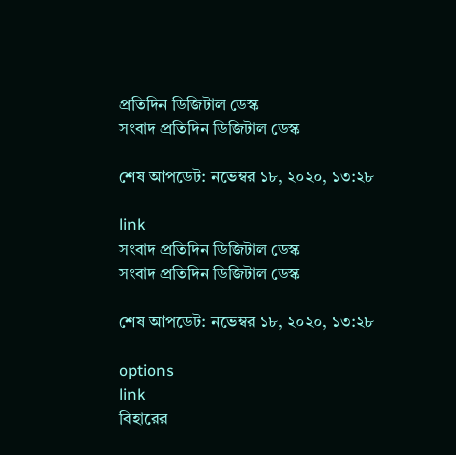প্রতিদিন ডিজিটাল ডেস্ক
সংবাদ প্রতিদিন ডিজিটাল ডেস্ক

শেষ আপডেট: নভেম্বর ১৮, ২০২০, ১৩:২৮

link
সংবাদ প্রতিদিন ডিজিটাল ডেস্ক
সংবাদ প্রতিদিন ডিজিটাল ডেস্ক

শেষ আপডেট: নভেম্বর ১৮, ২০২০, ১৩:২৮

options
link
বিহারের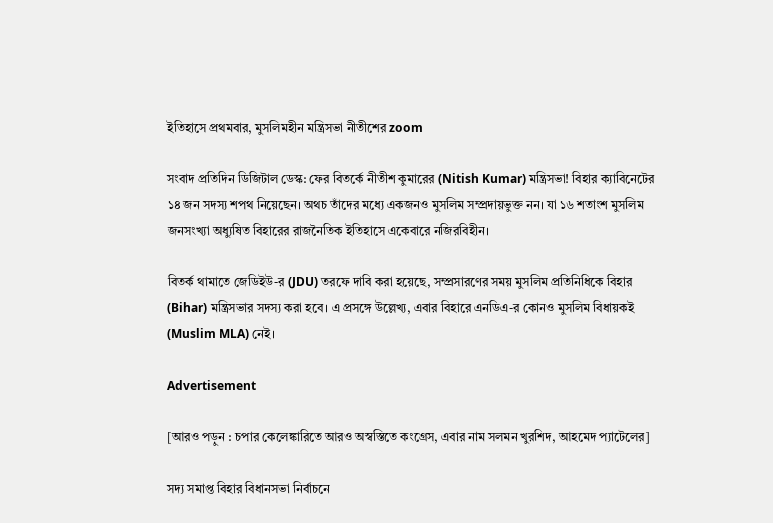ইতিহাসে প্রথমবার, মুসলিমহীন মন্ত্রিসভা নীতীশের zoom

সংবাদ প্রতিদিন ডিজিটাল ডেস্ক: ফের বিতর্কে নীতীশ কুমারের (Nitish Kumar) মন্ত্রিসভা! বিহার ক্যাবিনেটের ১৪ জন সদস্য শপথ নিয়েছেন। অথচ তাঁদের মধ্যে একজনও মুসলিম সম্প্রদায়ভুক্ত নন। যা ১৬ শতাংশ মুসলিম জনসংখ্যা অধ্যুষিত বিহারের রাজনৈতিক ইতিহাসে একেবারে নজিরবিহীন।

বিতর্ক থামাতে জেডিইউ-র (JDU) তরফে দাবি করা হয়েছে, সম্প্রসারণের সময় মুসলিম প্রতিনিধিকে বিহার (Bihar) মন্ত্রিসভার সদস্য করা হবে। এ প্রসঙ্গে উল্লেখ্য, এবার বিহারে এনডিএ-র কোনও মুসলিম বিধায়কই (Muslim MLA) নেই।

Advertisement

[আরও পড়ুন : চপার কেলেঙ্কারিতে আরও অস্বস্তিতে কংগ্রেস, এবার নাম সলমন খুরশিদ, আহমেদ প্যাটেলের]

সদ্য সমাপ্ত বিহার বিধানসভা নির্বাচনে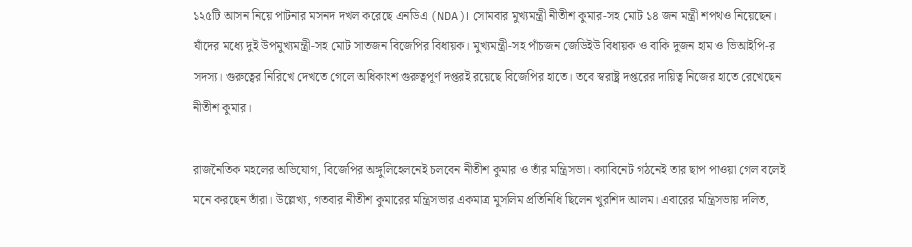১২৫টি আসন নিয়ে পাটনার মসনদ দখল করেছে এনডিএ (NDA)। সোমবার মুখ্যমন্ত্রী নীতীশ কুমার-সহ মোট ১৪ জন মন্ত্রী শপথও নিয়েছেন। যাঁদের মধ্যে দুই উপমুখ্যমন্ত্রী-সহ মোট সাতজন বিজেপির বিধায়ক। মুখ্যমন্ত্রী-সহ পাঁচজন জেডিইউ বিধায়ক ও বাকি দুজন হাম ও ভিআইপি-র সদস্য। গুরুত্বের নিরিখে দেখতে গেলে অধিকাংশ গুরুত্বপূর্ণ দপ্তরই রয়েছে বিজেপির হাতে। তবে স্বরাষ্ট্র দপ্তরের দায়িত্ব নিজের হাতে রেখেছেন নীতীশ কুমার।

রাজনৈতিক মহলের অভিযোগ, বিজেপির অঙ্গুলিহেলনেই চলবেন নীতীশ কুমার ও তাঁর মন্ত্রিসভা। ক্যাবিনেট গঠনেই তার ছাপ পাওয়া গেল বলেই মনে করছেন তাঁরা। উল্লেখ্য, গতবার নীতীশ কুমারের মন্ত্রিসভার একমাত্র মুসলিম প্রতিনিধি ছিলেন খুরশিদ আলম। এবারের মন্ত্রিসভায় দলিত,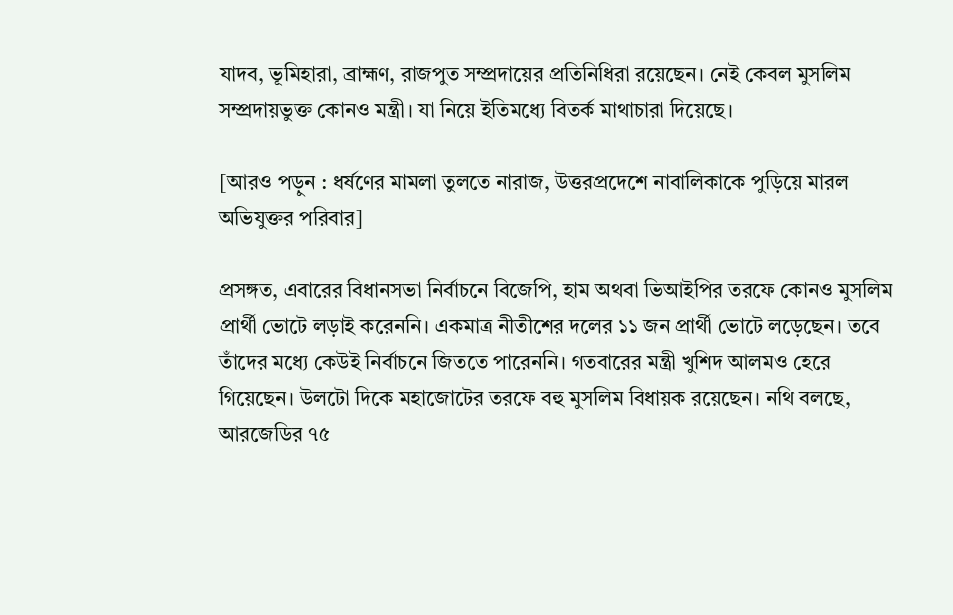যাদব, ভূমিহারা, ব্রাহ্মণ, রাজপুত সম্প্রদায়ের প্রতিনিধিরা রয়েছেন। নেই কেবল মুসলিম সম্প্রদায়ভুক্ত কোনও মন্ত্রী। যা নিয়ে ইতিমধ্যে বিতর্ক মাথাচারা দিয়েছে।

[আরও পড়ুন : ধর্ষণের মামলা তুলতে নারাজ, উত্তরপ্রদেশে নাবালিকাকে পুড়িয়ে মারল অভিযুক্তর পরিবার]

প্রসঙ্গত, এবারের বিধানসভা নির্বাচনে বিজেপি, হাম অথবা ভিআইপির তরফে কোনও মুসলিম প্রার্থী ভোটে লড়াই করেননি। একমাত্র নীতীশের দলের ১১ জন প্রার্থী ভোটে লড়েছেন। তবে তাঁদের মধ্যে কেউই নির্বাচনে জিততে পারেননি। গতবারের মন্ত্রী খুশিদ আলমও হেরে গিয়েছেন। উলটো দিকে মহাজোটের তরফে বহু মুসলিম বিধায়ক রয়েছেন। নথি বলছে, আরজেডির ৭৫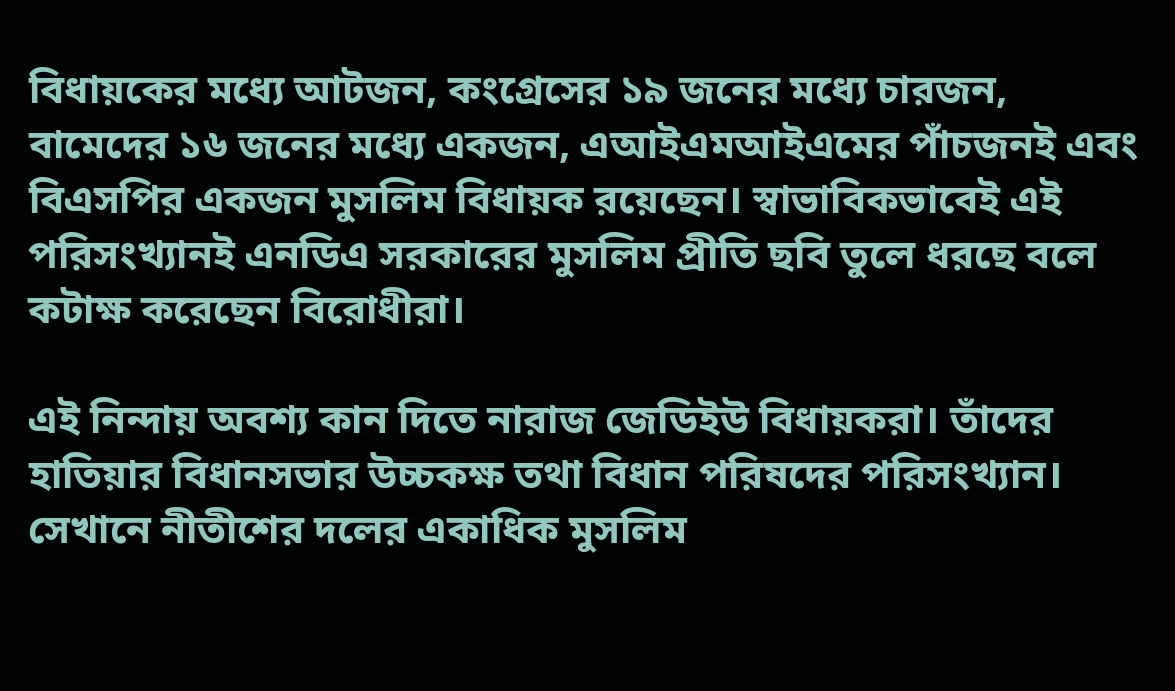বিধায়কের মধ্যে আটজন, কংগ্রেসের ১৯ জনের মধ্যে চারজন, বামেদের ১৬ জনের মধ্যে একজন, এআইএমআইএমের পাঁচজনই এবং বিএসপির একজন মুসলিম বিধায়ক রয়েছেন। স্বাভাবিকভাবেই এই পরিসংখ্যানই এনডিএ সরকারের মুসলিম প্রীতি ছবি তুলে ধরছে বলে কটাক্ষ করেছেন বিরোধীরা।

এই নিন্দায় অবশ্য কান দিতে নারাজ জেডিইউ বিধায়করা। তাঁদের হাতিয়ার বিধানসভার উচ্চকক্ষ তথা বিধান পরিষদের পরিসংখ্যান। সেখানে নীতীশের দলের একাধিক মুসলিম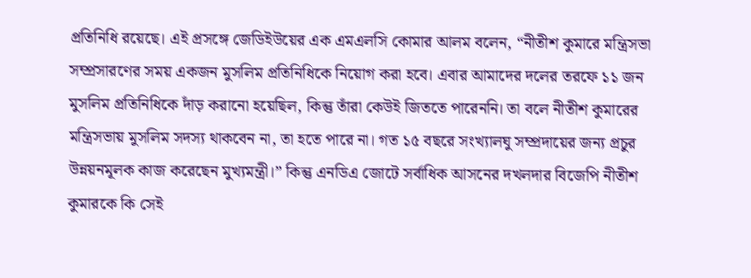প্রতিনিধি রয়েছে। এই প্রসঙ্গে জেডিইউয়ের এক এমএলসি কোমার আলম বলেন, “নীতীশ কুমারে মন্ত্রিসভা সম্প্রসারণের সময় একজন মুসলিম প্রতিনিধিকে নিয়োগ করা হবে। এবার আমাদের দলের তরফে ১১ জন মুসলিম প্রতিনিধিকে দাঁড় করানো হয়েছিল, কিন্তু তাঁরা কেউই জিততে পারেননি। তা বলে নীতীশ কুমারের মন্ত্রিসভায় মুসলিম সদস্য থাকবেন না, তা হতে পারে না। গত ১৫ বছরে সংখ্যালঘু সম্প্রদায়ের জন্য প্রচুর উন্নয়নমূলক কাজ করেছেন মুখ্যমন্ত্রী।” কিন্তু এনডিএ জোটে সর্বাধিক আসনের দখলদার বিজেপি নীতীশ কুমারকে কি সেই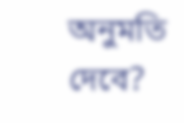অনুমতি দেবে?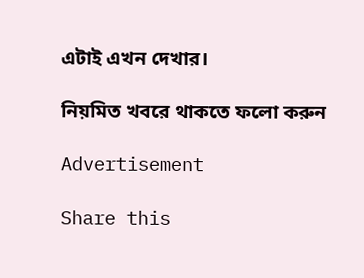এটাই এখন দেখার।

নিয়মিত খবরে থাকতে ফলো করুন

Advertisement

Share this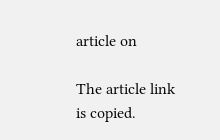article on

The article link is copied.